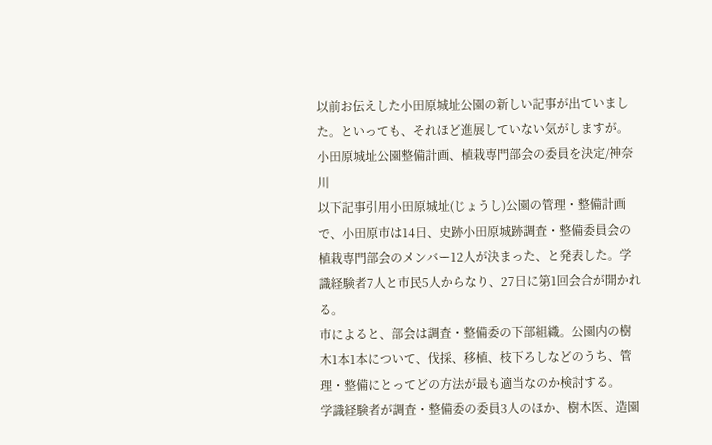以前お伝えした小田原城址公園の新しい記事が出ていました。といっても、それほど進展していない気がしますが。
小田原城址公園整備計画、植栽専門部会の委員を決定/神奈川
以下記事引用小田原城址(じょうし)公園の管理・整備計画で、小田原市は14日、史跡小田原城跡調査・整備委員会の植栽専門部会のメンバー12人が決まった、と発表した。学識経験者7人と市民5人からなり、27日に第1回会合が開かれる。
市によると、部会は調査・整備委の下部組織。公園内の樹木1本1本について、伐採、移植、枝下ろしなどのうち、管理・整備にとってどの方法が最も適当なのか検討する。
学識経験者が調査・整備委の委員3人のほか、樹木医、造園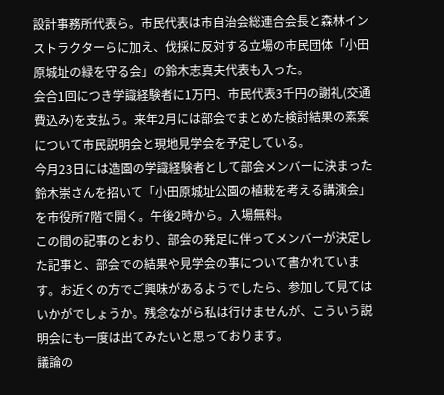設計事務所代表ら。市民代表は市自治会総連合会長と森林インストラクターらに加え、伐採に反対する立場の市民団体「小田原城址の緑を守る会」の鈴木志真夫代表も入った。
会合1回につき学識経験者に1万円、市民代表3千円の謝礼(交通費込み)を支払う。来年2月には部会でまとめた検討結果の素案について市民説明会と現地見学会を予定している。
今月23日には造園の学識経験者として部会メンバーに決まった鈴木崇さんを招いて「小田原城址公園の植栽を考える講演会」を市役所7階で開く。午後2時から。入場無料。
この間の記事のとおり、部会の発足に伴ってメンバーが決定した記事と、部会での結果や見学会の事について書かれています。お近くの方でご興味があるようでしたら、参加して見てはいかがでしょうか。残念ながら私は行けませんが、こういう説明会にも一度は出てみたいと思っております。
議論の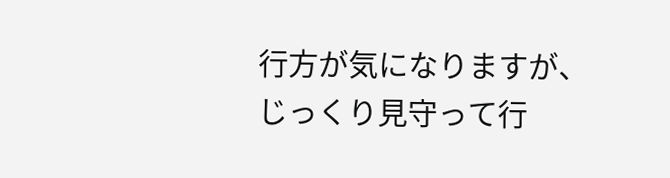行方が気になりますが、じっくり見守って行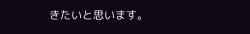きたいと思います。